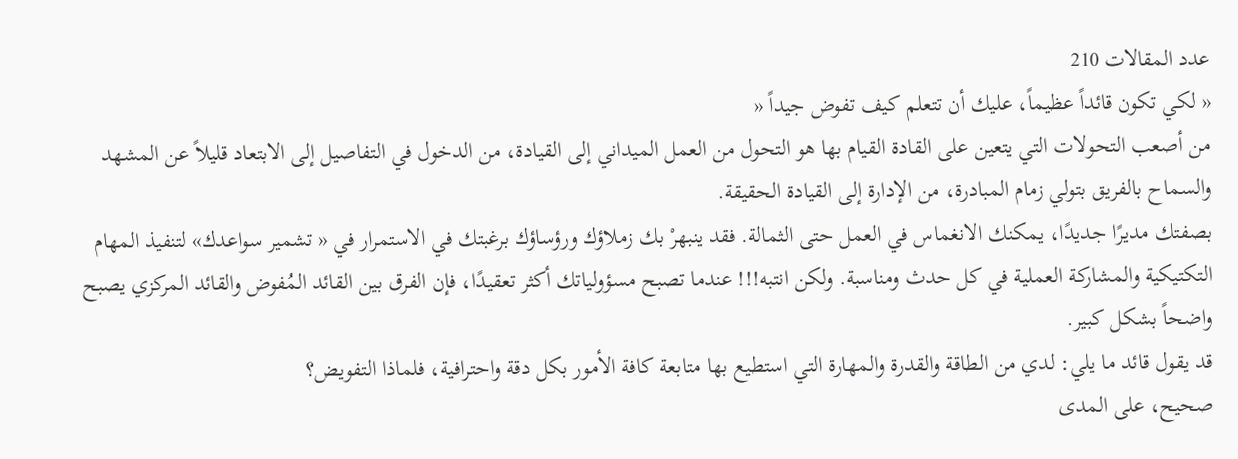عدد المقالات 210
« لكي تكون قائداً عظيماً، عليك أن تتعلم كيف تفوض جيداً «
من أصعب التحولات التي يتعين على القادة القيام بها هو التحول من العمل الميداني إلى القيادة، من الدخول في التفاصيل إلى الابتعاد قليلاً عن المشهد والسماح بالفريق بتولي زمام المبادرة، من الإدارة إلى القيادة الحقيقة.
بصفتك مديرًا جديدًا، يمكنك الانغماس في العمل حتى الثمالة. فقد ينبهرْ بك زملاؤك ورؤساؤك برغبتك في الاستمرار في « تشمير سواعدك» لتنفيذ المهام التكتيكية والمشاركة العملية في كل حدث ومناسبة. ولكن انتبه!!! عندما تصبح مسؤولياتك أكثر تعقيدًا، فإن الفرق بين القائد المُفوض والقائد المركزي يصبح واضحاً بشكل كبير.
قد يقول قائد ما يلي: لدي من الطاقة والقدرة والمهارة التي استطيع بها متابعة كافة الأمور بكل دقة واحترافية، فلماذا التفويض؟
صحيح، على المدى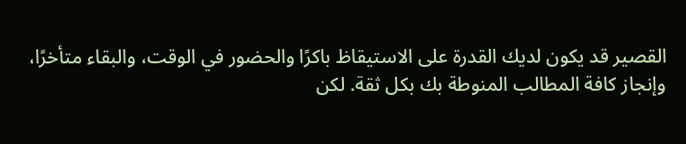القصير قد يكون لديك القدرة على الاستيقاظ باكرًا والحضور في الوقت، والبقاء متأخرًا، وإنجاز كافة المطالب المنوطة بك بكل ثقة. لكن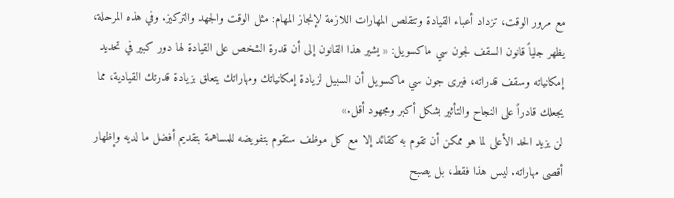مع مرور الوقت، تزداد أعباء القيادة وتتقلص المهارات اللازمة لإنجاز المهام: مثل الوقت والجهد والتركيز. وفي هذه المرحلة، يظهر جلياً قانون السقف لجون سي ماكسويل: « يشير هذا القانون إلى أن قدرة الشخص على القيادة لها دور كبير في تحديد إمكانياته وسقف قدراته، فيرى جون سي ماكسويل أن السبيل لزيادة إمكانياتك ومهاراتك يتعلق بزيادة قدرتك القيادية، مما يجعلك قادراً على النجاح والتأثير بشكل أكبر ومجهود أقل.»
لن يزيد الحد الأعلى لما هو ممكن أن تقوم به كقائد إلا مع كل موظف ستقوم بتفويضه للمساهمة بتقديم أفضل ما لديه وإظهار أقصى مهاراته. ليس هذا فقط، بل يصبح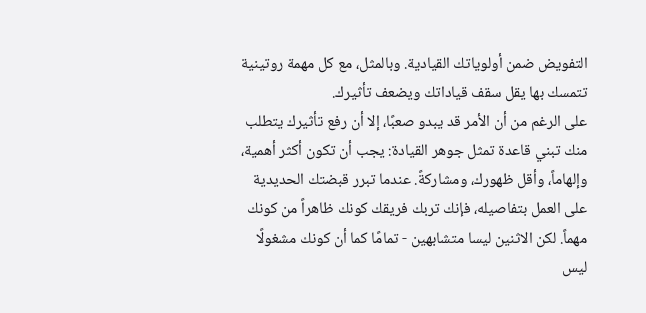التفويض ضمن أولوياتك القيادية. وبالمثل، مع كل مهمة روتينية تتمسك بها يقل سقف قياداتك ويضعف تأثيرك.
على الرغم من أن الأمر قد يبدو صعبًا، إلا أن رفع تأثيرك يتطلب منك تبني قاعدة تمثل جوهر القيادة: يجب أن تكون أكثر أهمية، وإلهاماً، وأقل ظهورك، ومشاركةً. عندما تبرر قبضتك الحديدية على العمل بتفاصيله، فإنك تربك فريقك كونك ظاهراً من كونك مهماً. لكن الاثنين ليسا متشابهين - تمامًا كما أن كونك مشغولًا ليس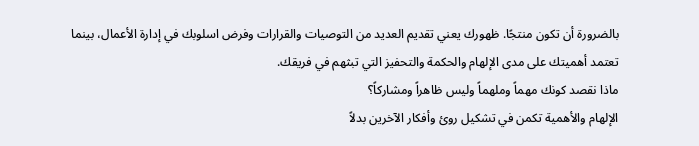بالضرورة أن تكون منتجًا. ظهورك يعني تقديم العديد من التوصيات والقرارات وفرض اسلوبك في إدارة الأعمال، بينما تعتمد أهميتك على مدى الإلهام والحكمة والتحفيز التي تبثهم في فريقك.
ماذا نقصد كونك مهماً وملهماً وليس ظاهراً ومشاركاً؟
الإلهام والأهمية تكمن في تشكيل روئ وأفكار الآخرين بدلاً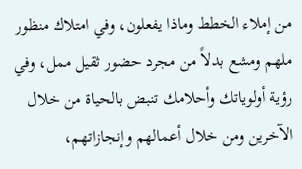من إملاء الخطط وماذا يفعلون، وفي امتلاك منظور ملهم ومشع بدلاً من مجرد حضور ثقيل ممل، وفي رؤية أولوياتك وأحلامك تنبض بالحياة من خلال الآخرين ومن خلال أعمالهم وإنجازاتهم،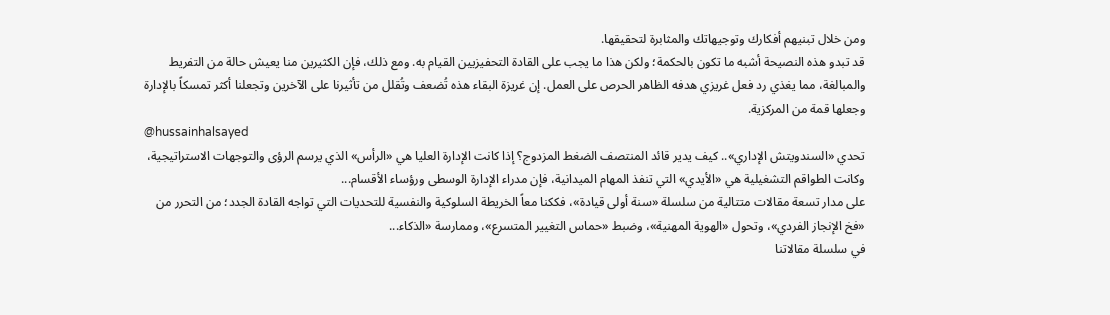ومن خلال تبنيهم أفكارك وتوجيهاتك والمثابرة لتحقيقها.
قد تبدو هذه النصيحة أشبه ما تكون بالحكمة؛ ولكن هذا ما يجب على القادة التحفيزيين القيام به. ومع ذلك، فإن الكثيرين منا يعيش حالة من التفريط والمبالغة، مما يغذي رد فعل غريزي هدفه الظاهر الحرص على العمل. إن غريزة البقاء هذه تُضعف وتُقلل من تأثيرنا على الآخرين وتجعلنا أكثر تمسكاً بالإدارة وجعلها قمة من المركزية.
@hussainhalsayed
تحدي «السندويتش الإداري».. كيف يدير قائد المنتصف الضغط المزدوج؟ إذا كانت الإدارة العليا هي «الرأس» الذي يرسم الرؤى والتوجهات الاستراتيجية، وكانت الطواقم التشغيلية هي «الأيدي» التي تنفذ المهام الميدانية، فإن مدراء الإدارة الوسطى ورؤساء الأقسام...
على مدار تسعة مقالات متتالية من سلسلة «سنة أولى قيادة»، فككنا معاً الخريطة السلوكية والنفسية للتحديات التي تواجه القادة الجدد؛ من التحرر من «فخ الإنجاز الفردي»، وتحول «الهوية المهنية»، وضبط «حماس التغيير المتسرع»، وممارسة «الذكاء...
في سلسلة مقالاتنا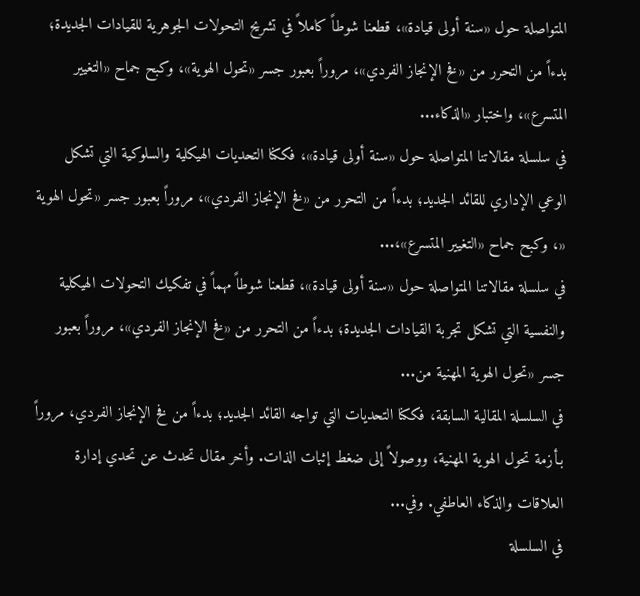المتواصلة حول «سنة أولى قيادة»، قطعنا شوطاً كاملاً في تشريح التحولات الجوهرية للقيادات الجديدة؛ بدءاً من التحرر من «فخ الإنجاز الفردي»، مروراً بعبور جسر «تحول الهوية»، وكبح جماح «التغيير المتسرع»، واختبار «الذكاء...
في سلسلة مقالاتنا المتواصلة حول «سنة أولى قيادة»، فككنا التحديات الهيكلية والسلوكية التي تشكل الوعي الإداري للقائد الجديد؛ بدءاً من التحرر من «فخ الإنجاز الفردي»، مروراً بعبور جسر «تحول الهوية «، وكبح جماح «التغيير المتسرع»،...
في سلسلة مقالاتنا المتواصلة حول «سنة أولى قيادة»، قطعنا شوطاً مهماً في تفكيك التحولات الهيكلية والنفسية التي تشكل تجربة القيادات الجديدة؛ بدءاً من التحرر من «فخ الإنجاز الفردي»، مروراً بعبور جسر «تحول الهوية المهنية من...
في السلسلة المقالية السابقة، فككنا التحديات التي تواجه القائد الجديد؛ بدءاً من فخ الإنجاز الفردي، مروراً بـأزمة تحول الهوية المهنية، ووصولاً إلى ضغط إثبات الذات. وأخر مقال تحدث عن تحدي إدارة العلاقات والذكاء العاطفي. وفي...
في السلسلة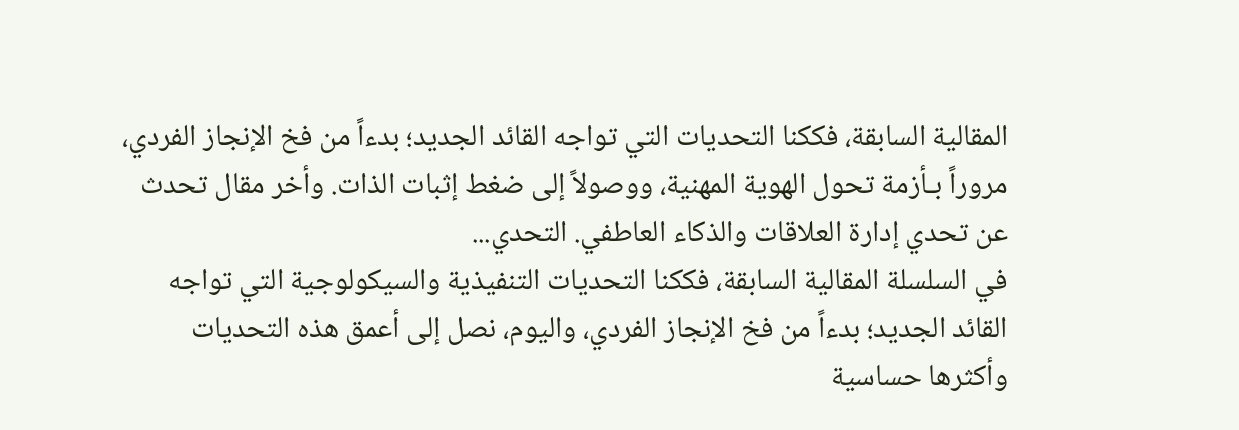المقالية السابقة، فككنا التحديات التي تواجه القائد الجديد؛ بدءاً من فخ الإنجاز الفردي، مروراً بـأزمة تحول الهوية المهنية، ووصولاً إلى ضغط إثبات الذات. وأخر مقال تحدث عن تحدي إدارة العلاقات والذكاء العاطفي. التحدي...
في السلسلة المقالية السابقة، فككنا التحديات التنفيذية والسيكولوجية التي تواجه القائد الجديد؛ بدءاً من فخ الإنجاز الفردي، واليوم، نصل إلى أعمق هذه التحديات وأكثرها حساسية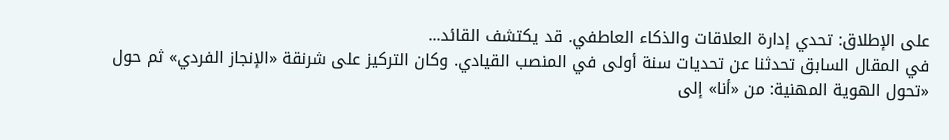على الإطلاق: تحدي إدارة العلاقات والذكاء العاطفي. قد يكتشف القائد...
في المقال السابق تحدثنا عن تحديات سنة أولى في المنصب القيادي. وكان التركيز على شرنقة «الإنجاز الفردي» ثم حول «تحول الهوية المهنية: من «أنا» إلى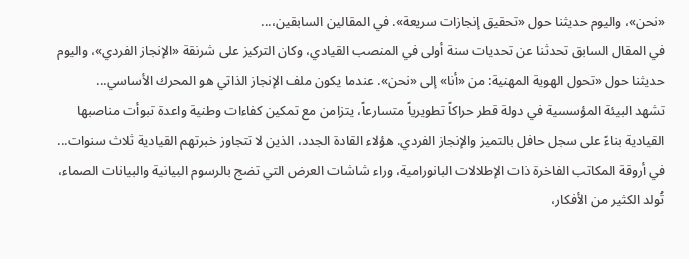«نحن»، واليوم حديثنا حول «تحقيق إنجازات سريعة». في المقالين السابقين،...
في المقال السابق تحدثنا عن تحديات سنة أولى في المنصب القيادي، وكان التركيز على شرنقة «الإنجاز الفردي»، واليوم حديثنا حول «تحول الهوية المهنية: من «أنا» إلى «نحن». عندما يكون ملف الإنجاز الذاتي هو المحرك الأساسي...
تشهد البيئة المؤسسية في دولة قطر حراكاً تطويرياً متسارعاً، يتزامن مع تمكين كفاءات وطنية واعدة تبوأت مناصبها القيادية بناءً على سجل حافل بالتميز والإنجاز الفردي. هؤلاء القادة الجدد، الذين لا تتجاوز خبرتهم القيادية ثلاث سنوات...
في أروقة المكاتب الفاخرة ذات الإطلالات البانورامية، وراء شاشات العرض التي تضج بالرسوم البيانية والبيانات الصماء، تُولد الكثير من الأفكار،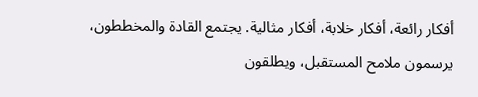أفكار رائعة، أفكار خلابة، أفكار مثالية. يجتمع القادة والمخططون، يرسمون ملامح المستقبل، ويطلقون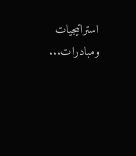استراتيجيات ومبادرات...